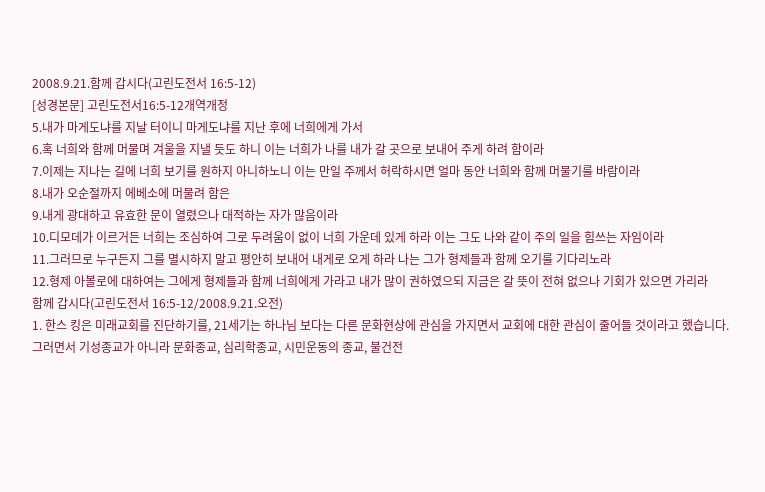2008.9.21.함께 갑시다(고린도전서 16:5-12)
[성경본문] 고린도전서16:5-12개역개정
5.내가 마게도냐를 지날 터이니 마게도냐를 지난 후에 너희에게 가서
6.혹 너희와 함께 머물며 겨울을 지낼 듯도 하니 이는 너희가 나를 내가 갈 곳으로 보내어 주게 하려 함이라
7.이제는 지나는 길에 너희 보기를 원하지 아니하노니 이는 만일 주께서 허락하시면 얼마 동안 너희와 함께 머물기를 바람이라
8.내가 오순절까지 에베소에 머물려 함은
9.내게 광대하고 유효한 문이 열렸으나 대적하는 자가 많음이라
10.디모데가 이르거든 너희는 조심하여 그로 두려움이 없이 너희 가운데 있게 하라 이는 그도 나와 같이 주의 일을 힘쓰는 자임이라
11.그러므로 누구든지 그를 멸시하지 말고 평안히 보내어 내게로 오게 하라 나는 그가 형제들과 함께 오기를 기다리노라
12.형제 아볼로에 대하여는 그에게 형제들과 함께 너희에게 가라고 내가 많이 권하였으되 지금은 갈 뜻이 전혀 없으나 기회가 있으면 가리라
함께 갑시다(고린도전서 16:5-12/2008.9.21.오전)
1. 한스 킹은 미래교회를 진단하기를, 21세기는 하나님 보다는 다른 문화현상에 관심을 가지면서 교회에 대한 관심이 줄어들 것이라고 했습니다.
그러면서 기성종교가 아니라 문화종교, 심리학종교, 시민운동의 종교, 불건전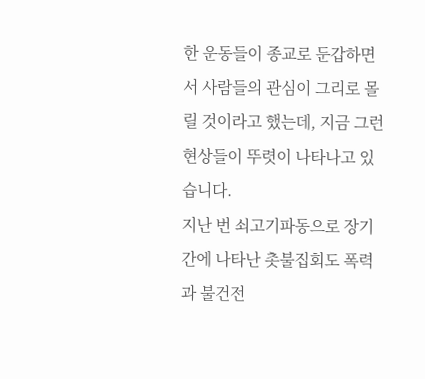한 운동들이 종교로 둔갑하면서 사람들의 관심이 그리로 몰릴 것이라고 했는데, 지금 그런 현상들이 뚜렷이 나타나고 있습니다.
지난 번 쇠고기파동으로 장기간에 나타난 촛불집회도 폭력과 불건전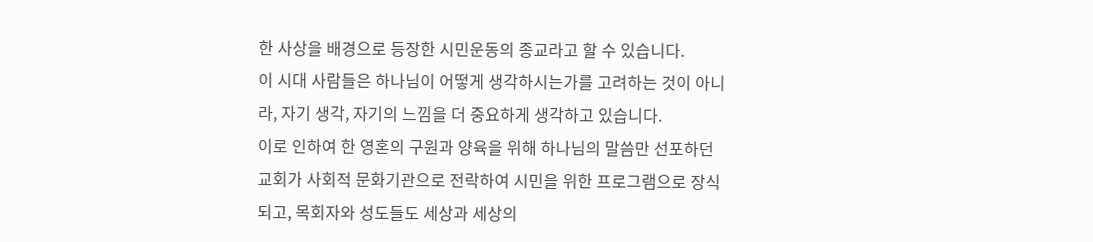한 사상을 배경으로 등장한 시민운동의 종교라고 할 수 있습니다.
이 시대 사람들은 하나님이 어떻게 생각하시는가를 고려하는 것이 아니라, 자기 생각, 자기의 느낌을 더 중요하게 생각하고 있습니다.
이로 인하여 한 영혼의 구원과 양육을 위해 하나님의 말씀만 선포하던 교회가 사회적 문화기관으로 전락하여 시민을 위한 프로그램으로 장식되고, 목회자와 성도들도 세상과 세상의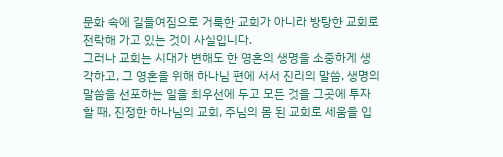문화 속에 길들여짐으로 거룩한 교회가 아니라 방탕한 교회로 전락해 가고 있는 것이 사실입니다.
그러나 교회는 시대가 변해도 한 영혼의 생명을 소중하게 생각하고, 그 영혼을 위해 하나님 편에 서서 진리의 말씀, 생명의 말씀을 선포하는 일을 최우선에 두고 모든 것을 그곳에 투자할 때, 진정한 하나님의 교회, 주님의 몸 된 교회로 세움을 입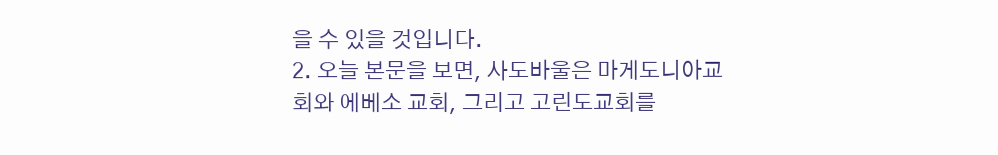을 수 있을 것입니다.
2. 오늘 본문을 보면, 사도바울은 마게도니아교회와 에베소 교회, 그리고 고린도교회를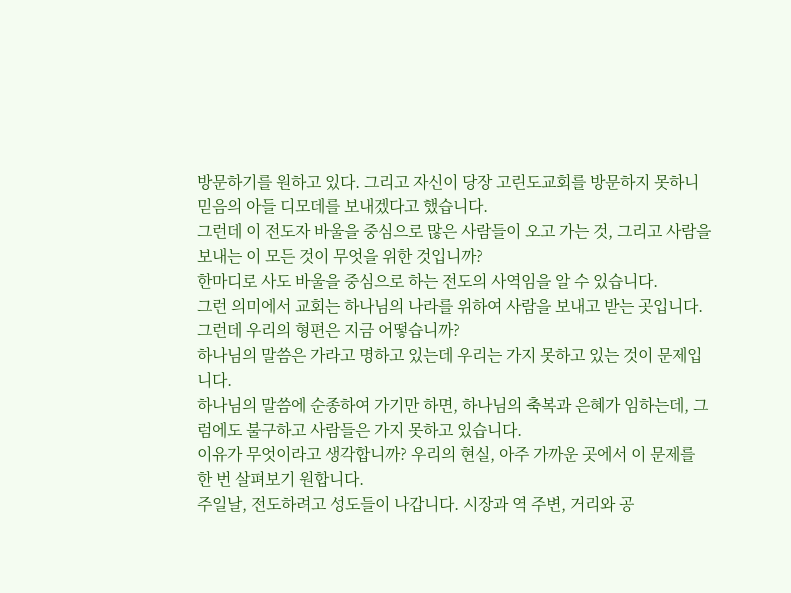방문하기를 원하고 있다. 그리고 자신이 당장 고린도교회를 방문하지 못하니 믿음의 아들 디모데를 보내겠다고 했습니다.
그런데 이 전도자 바울을 중심으로 많은 사람들이 오고 가는 것, 그리고 사람을 보내는 이 모든 것이 무엇을 위한 것입니까?
한마디로 사도 바울을 중심으로 하는 전도의 사역임을 알 수 있습니다.
그런 의미에서 교회는 하나님의 나라를 위하여 사람을 보내고 받는 곳입니다.
그런데 우리의 형편은 지금 어떻습니까?
하나님의 말씀은 가라고 명하고 있는데 우리는 가지 못하고 있는 것이 문제입니다.
하나님의 말씀에 순종하여 가기만 하면, 하나님의 축복과 은혜가 임하는데, 그럼에도 불구하고 사람들은 가지 못하고 있습니다.
이유가 무엇이라고 생각합니까? 우리의 현실, 아주 가까운 곳에서 이 문제를 한 번 살펴보기 원합니다.
주일날, 전도하려고 성도들이 나갑니다. 시장과 역 주변, 거리와 공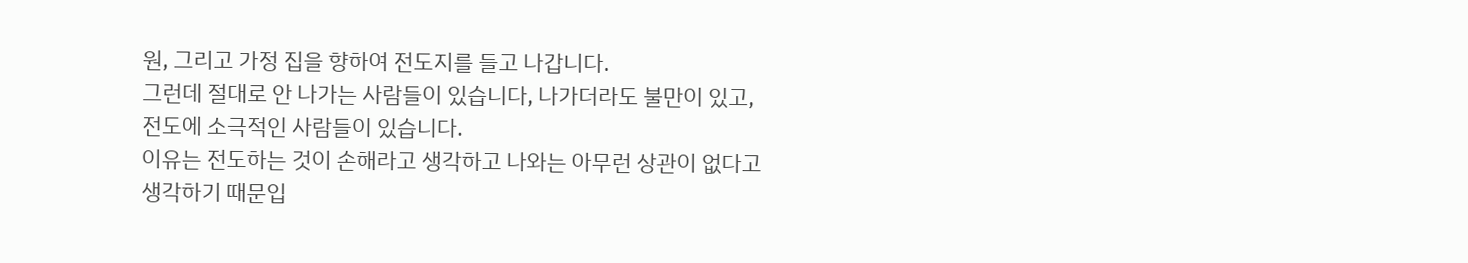원, 그리고 가정 집을 향하여 전도지를 들고 나갑니다.
그런데 절대로 안 나가는 사람들이 있습니다, 나가더라도 불만이 있고, 전도에 소극적인 사람들이 있습니다.
이유는 전도하는 것이 손해라고 생각하고 나와는 아무런 상관이 없다고 생각하기 때문입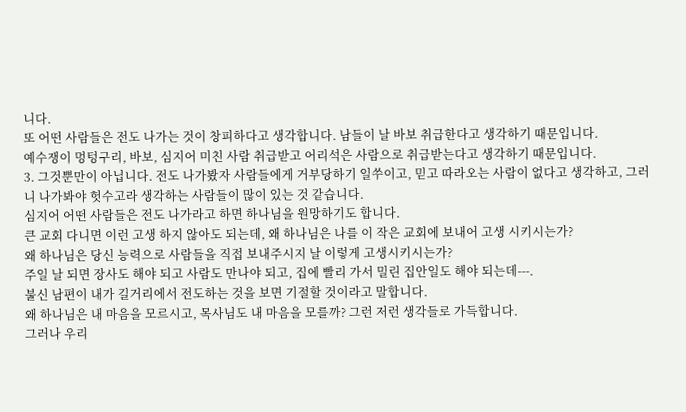니다.
또 어떤 사람들은 전도 나가는 것이 창피하다고 생각합니다. 남들이 날 바보 취급한다고 생각하기 때문입니다.
예수쟁이 멍텅구리, 바보, 심지어 미친 사람 취급받고 어리석은 사람으로 취급받는다고 생각하기 때문입니다.
3. 그것뿐만이 아닙니다. 전도 나가봤자 사람들에게 거부당하기 일쑤이고, 믿고 따라오는 사람이 없다고 생각하고, 그러니 나가봐야 헛수고라 생각하는 사람들이 많이 있는 것 같습니다.
심지어 어떤 사람들은 전도 나가라고 하면 하나님을 원망하기도 합니다.
큰 교회 다니면 이런 고생 하지 않아도 되는데, 왜 하나님은 나를 이 작은 교회에 보내어 고생 시키시는가?
왜 하나님은 당신 능력으로 사람들을 직접 보내주시지 날 이렇게 고생시키시는가?
주일 날 되면 장사도 해야 되고 사람도 만나야 되고, 집에 빨리 가서 밀린 집안일도 해야 되는데---.
불신 남편이 내가 길거리에서 전도하는 것을 보면 기절할 것이라고 말합니다.
왜 하나님은 내 마음을 모르시고, 목사님도 내 마음을 모를까? 그런 저런 생각들로 가득합니다.
그러나 우리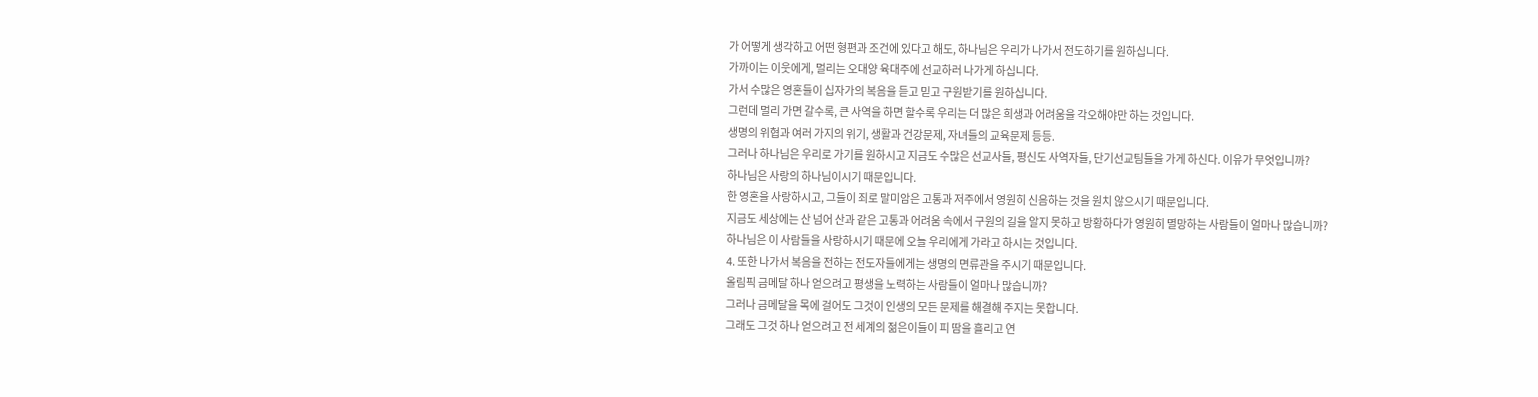가 어떻게 생각하고 어떤 형편과 조건에 있다고 해도, 하나님은 우리가 나가서 전도하기를 원하십니다.
가까이는 이웃에게, 멀리는 오대양 육대주에 선교하러 나가게 하십니다.
가서 수많은 영혼들이 십자가의 복음을 듣고 믿고 구원받기를 원하십니다.
그런데 멀리 가면 갈수록, 큰 사역을 하면 할수록 우리는 더 많은 희생과 어려움을 각오해야만 하는 것입니다.
생명의 위협과 여러 가지의 위기, 생활과 건강문제, 자녀들의 교육문제 등등.
그러나 하나님은 우리로 가기를 원하시고 지금도 수많은 선교사들, 평신도 사역자들, 단기선교팀들을 가게 하신다. 이유가 무엇입니까?
하나님은 사랑의 하나님이시기 때문입니다.
한 영혼을 사랑하시고, 그들이 죄로 말미암은 고통과 저주에서 영원히 신음하는 것을 원치 않으시기 때문입니다.
지금도 세상에는 산 넘어 산과 같은 고통과 어려움 속에서 구원의 길을 알지 못하고 방황하다가 영원히 멸망하는 사람들이 얼마나 많습니까?
하나님은 이 사람들을 사랑하시기 때문에 오늘 우리에게 가라고 하시는 것입니다.
4. 또한 나가서 복음을 전하는 전도자들에게는 생명의 면류관을 주시기 때문입니다.
올림픽 금메달 하나 얻으려고 평생을 노력하는 사람들이 얼마나 많습니까?
그러나 금메달을 목에 걸어도 그것이 인생의 모든 문제를 해결해 주지는 못합니다.
그래도 그것 하나 얻으려고 전 세계의 젊은이들이 피 땀을 흘리고 연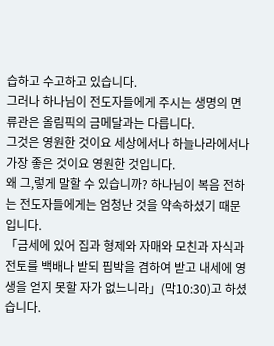습하고 수고하고 있습니다.
그러나 하나님이 전도자들에게 주시는 생명의 면류관은 올림픽의 금메달과는 다릅니다.
그것은 영원한 것이요 세상에서나 하늘나라에서나 가장 좋은 것이요 영원한 것입니다.
왜 그,렇게 말할 수 있습니까? 하나님이 복음 전하는 전도자들에게는 엄청난 것을 약속하셨기 때문입니다.
「금세에 있어 집과 형제와 자매와 모친과 자식과 전토를 백배나 받되 핍박을 겸하여 받고 내세에 영생을 얻지 못할 자가 없느니라」(막10:30)고 하셨습니다.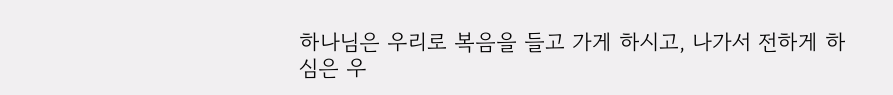하나님은 우리로 복음을 들고 가게 하시고, 나가서 전하게 하심은 우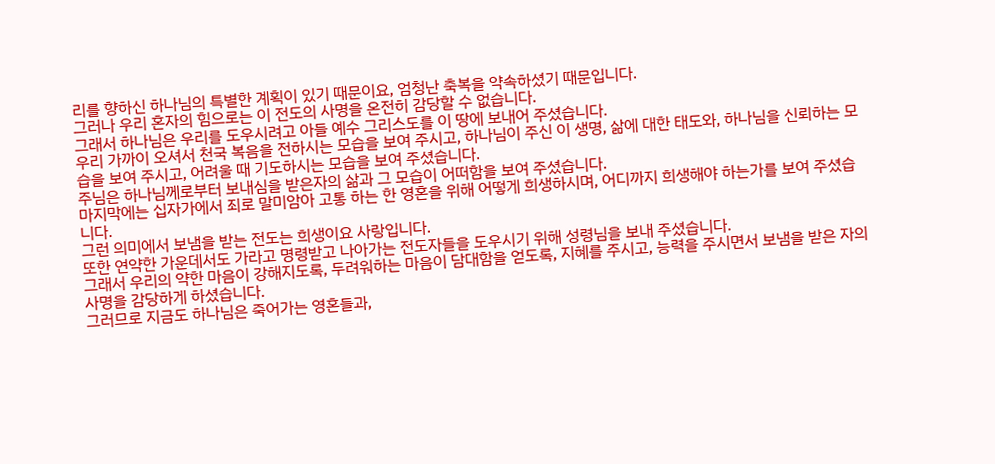리를 향하신 하나님의 특별한 계획이 있기 때문이요, 엄청난 축복을 약속하셨기 때문입니다.
그러나 우리 혼자의 힘으로는 이 전도의 사명을 온전히 감당할 수 없습니다.
그래서 하나님은 우리를 도우시려고 아들 예수 그리스도를 이 땅에 보내어 주셨습니다.
우리 가까이 오셔서 천국 복음을 전하시는 모습을 보여 주시고, 하나님이 주신 이 생명, 삶에 대한 태도와, 하나님을 신뢰하는 모습을 보여 주시고, 어려울 때 기도하시는 모습을 보여 주셨습니다.
주님은 하나님께로부터 보내심을 받은자의 삶과 그 모습이 어떠함을 보여 주셨습니다.
마지막에는 십자가에서 죄로 말미암아 고통 하는 한 영혼을 위해 어떻게 희생하시며, 어디까지 희생해야 하는가를 보여 주셨습니다.
그런 의미에서 보냄을 받는 전도는 희생이요 사랑입니다.
또한 연약한 가운데서도 가라고 명령받고 나아가는 전도자들을 도우시기 위해 성령님을 보내 주셨습니다.
그래서 우리의 약한 마음이 강해지도록, 두려워하는 마음이 담대함을 얻도록, 지혜를 주시고, 능력을 주시면서 보냄을 받은 자의 사명을 감당하게 하셨습니다.
그러므로 지금도 하나님은 죽어가는 영혼들과,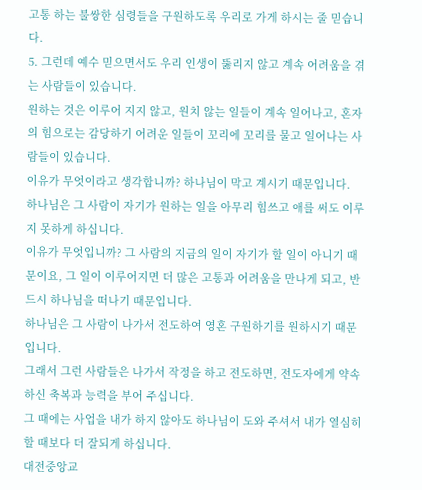고통 하는 불쌍한 심령들을 구원하도록 우리로 가게 하시는 줄 믿습니다.
5. 그런데 예수 믿으면서도 우리 인생이 뚫리지 않고 계속 어려움을 겪는 사람들이 있습니다.
원하는 것은 이루어 지지 않고, 원치 않는 일들이 계속 일어나고, 혼자의 힘으로는 감당하기 어려운 일들이 꼬리에 꼬리를 물고 일어나는 사람들이 있습니다.
이유가 무엇이라고 생각합니까? 하나님이 막고 계시기 때문입니다.
하나님은 그 사람이 자기가 원하는 일을 아무리 힘쓰고 애를 써도 이루지 못하게 하십니다.
이유가 무엇입니까? 그 사람의 지금의 일이 자기가 할 일이 아니기 때문이요, 그 일이 이루어지면 더 많은 고통과 어려움을 만나게 되고, 반드시 하나님을 떠나기 때문입니다.
하나님은 그 사람이 나가서 전도하여 영혼 구원하기를 원하시기 때문입니다.
그래서 그런 사람들은 나가서 작정을 하고 전도하면, 전도자에게 약속하신 축복과 능력을 부어 주십니다.
그 때에는 사업을 내가 하지 않아도 하나님이 도와 주셔서 내가 열심히 할 때보다 더 잘되게 하십니다.
대전중앙교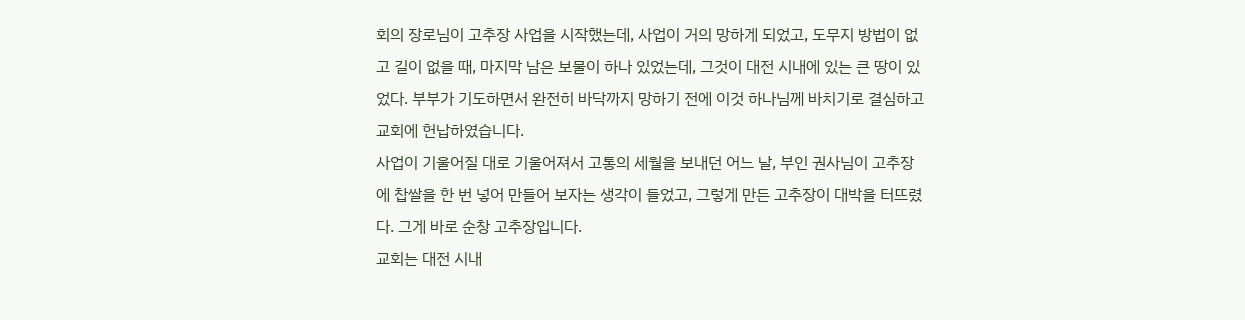회의 장로님이 고추장 사업을 시작했는데, 사업이 거의 망하게 되었고, 도무지 방법이 없고 길이 없을 때, 마지막 남은 보물이 하나 있었는데, 그것이 대전 시내에 있는 큰 땅이 있었다. 부부가 기도하면서 완전히 바닥까지 망하기 전에 이것 하나님께 바치기로 결심하고 교회에 헌납하였습니다.
사업이 기울어질 대로 기울어져서 고통의 세월을 보내던 어느 날, 부인 권사님이 고추장에 찹쌀을 한 번 넣어 만들어 보자는 생각이 들었고, 그렇게 만든 고추장이 대박을 터뜨렸다. 그게 바로 순창 고추장입니다.
교회는 대전 시내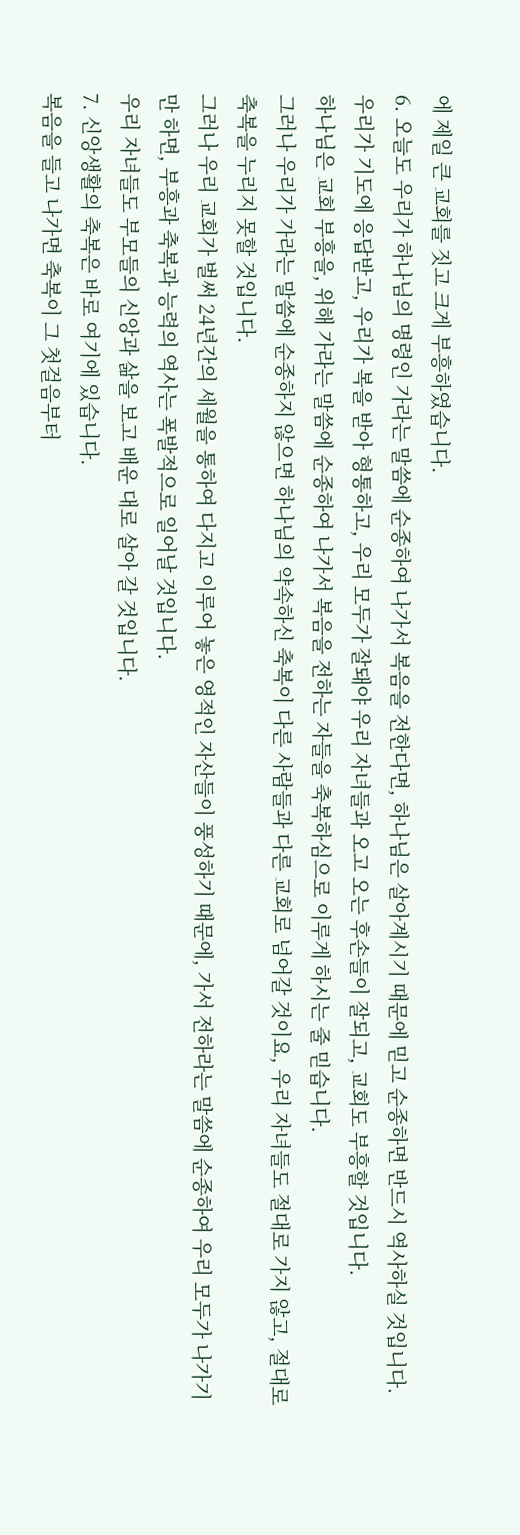에 제일 큰 교회를 짓고 크게 부흥하였습니다.
6. 오늘도 우리가 하나님의 명령인 가라는 말씀에 순종하여 나가서 복음을 전한다면, 하나님은 살아계시기 때문에 믿고 순종하면 반드시 역사하실 것입니다.
우리가 기도에 응답받고, 우리가 복을 받아 형통하고, 우리 모두가 잘돼야 우리 자녀들과 오고 오는 후손들이 잘되고, 교회도 부흥할 것입니다.
하나님은 교회 부흥을, 위해 가라는 말씀에 순종하여 나가서 복음을 전하는 자들을 축복하심으로 이루게 하시는 줄 믿습니다.
그러나 우리가 가라는 말씀에 순종하지 않으면 하나님의 약속하신 축복이 다른 사람들과 다른 교회로 넘어갈 것이요, 우리 자녀들도 절대로 가지 않고, 절대로 축복을 누리지 못할 것입니다.
그러나 우리 교회가 벌써 24년간의 세월을 통하여 다지고 이루어 놓은 영적인 자산들이 풍성하기 때문에, 가서 전하라는 말씀에 순종하여 우리 모두가 나가기만 하면, 부흥과 축복과 능력의 역사는 폭발적으로 일어날 것입니다.
우리 자녀들도 부모들의 신앙과 삶을 보고 배운 대로 살아 갈 것입니다.
7. 신앙생활의 축복은 바로 여기에 있습니다.
복음을 들고 나가면 축복이 그 첫걸음부터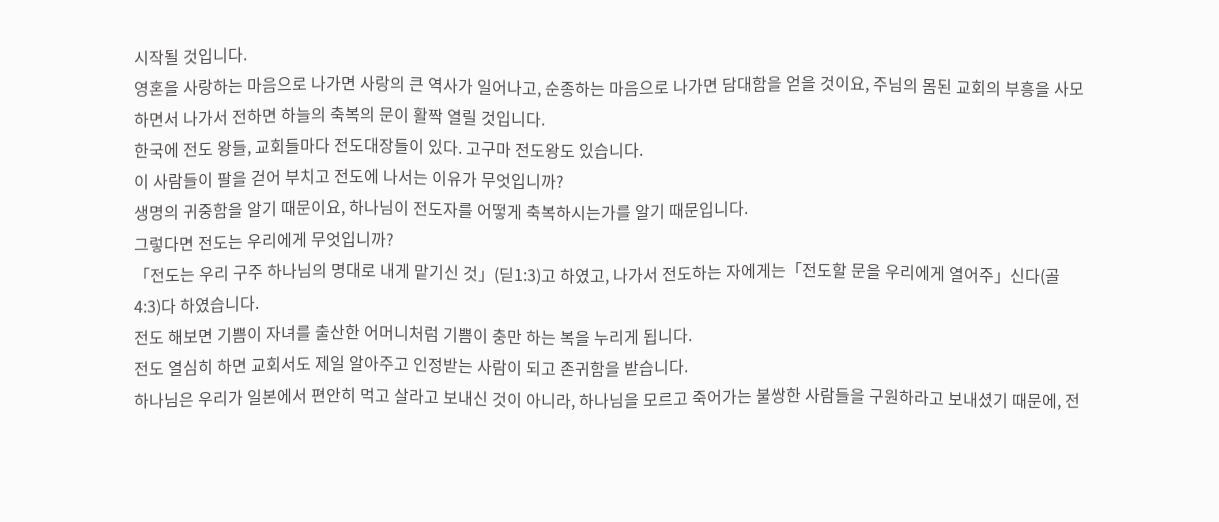시작될 것입니다.
영혼을 사랑하는 마음으로 나가면 사랑의 큰 역사가 일어나고, 순종하는 마음으로 나가면 담대함을 얻을 것이요, 주님의 몸된 교회의 부흥을 사모하면서 나가서 전하면 하늘의 축복의 문이 활짝 열릴 것입니다.
한국에 전도 왕들, 교회들마다 전도대장들이 있다. 고구마 전도왕도 있습니다.
이 사람들이 팔을 걷어 부치고 전도에 나서는 이유가 무엇입니까?
생명의 귀중함을 알기 때문이요, 하나님이 전도자를 어떻게 축복하시는가를 알기 때문입니다.
그렇다면 전도는 우리에게 무엇입니까?
「전도는 우리 구주 하나님의 명대로 내게 맡기신 것」(딛1:3)고 하였고, 나가서 전도하는 자에게는「전도할 문을 우리에게 열어주」신다(골4:3)다 하였습니다.
전도 해보면 기쁨이 자녀를 출산한 어머니처럼 기쁨이 충만 하는 복을 누리게 됩니다.
전도 열심히 하면 교회서도 제일 알아주고 인정받는 사람이 되고 존귀함을 받습니다.
하나님은 우리가 일본에서 편안히 먹고 살라고 보내신 것이 아니라, 하나님을 모르고 죽어가는 불쌍한 사람들을 구원하라고 보내셨기 때문에, 전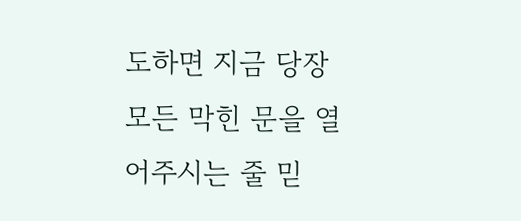도하면 지금 당장 모든 막힌 문을 열어주시는 줄 믿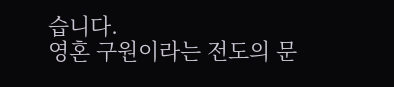습니다.
영혼 구원이라는 전도의 문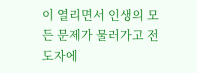이 열리면서 인생의 모든 문제가 물러가고 전도자에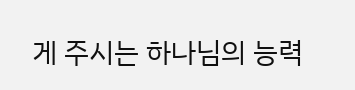게 주시는 하나님의 능력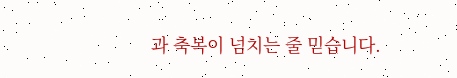과 축복이 넘치는 줄 믿습니다.